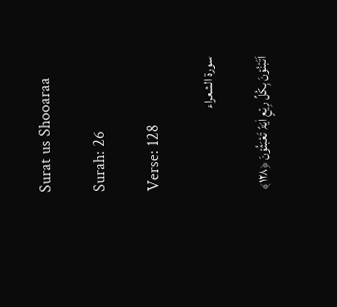Surat us Shooaraa

Surah: 26

Verse: 128

سورة الشعراء

اَتَبۡنُوۡنَ بِکُلِّ رِیۡعٍ اٰیَۃً تَعۡبَثُوۡنَ ﴿۱۲۸﴾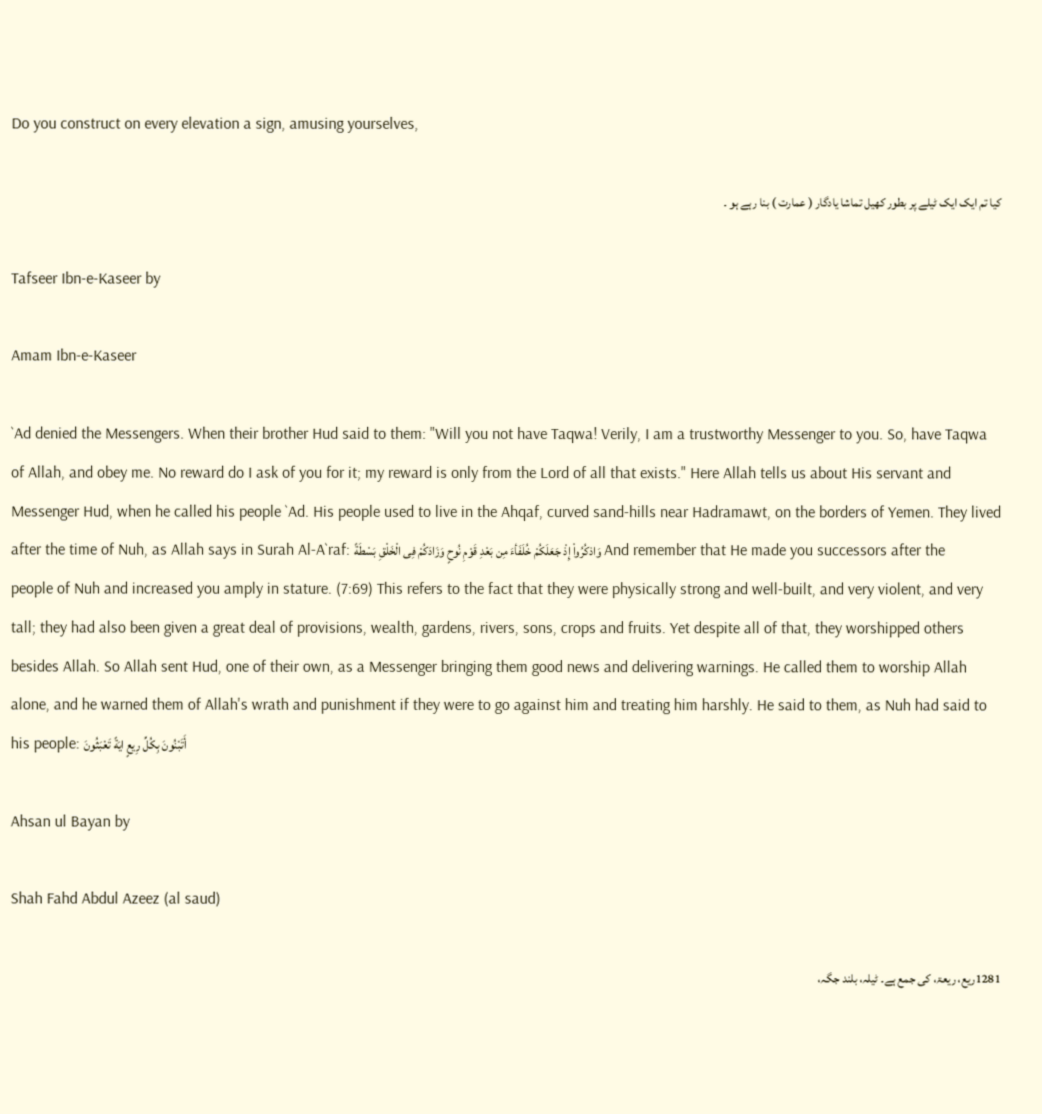Do you construct on every elevation a sign, amusing yourselves,

کیا تم ایک ایک ٹیلے پر بطور کھیل تماشا یادگار ( عمارت ) بنا رہے ہو ۔

Tafseer Ibn-e-Kaseer by

Amam Ibn-e-Kaseer

`Ad denied the Messengers. When their brother Hud said to them: "Will you not have Taqwa! Verily, I am a trustworthy Messenger to you. So, have Taqwa of Allah, and obey me. No reward do I ask of you for it; my reward is only from the Lord of all that exists." Here Allah tells us about His servant and Messenger Hud, when he called his people `Ad. His people used to live in the Ahqaf, curved sand-hills near Hadramawt, on the borders of Yemen. They lived after the time of Nuh, as Allah says in Surah Al-A`raf: وَاذكُرُواْ إِذْ جَعَلَكُمْ خُلَفَأءَ مِن بَعْدِ قَوْمِ نُوحٍ وَزَادَكُمْ فِى الْخَلْقِ بَسْطَةً And remember that He made you successors after the people of Nuh and increased you amply in stature. (7:69) This refers to the fact that they were physically strong and well-built, and very violent, and very tall; they had also been given a great deal of provisions, wealth, gardens, rivers, sons, crops and fruits. Yet despite all of that, they worshipped others besides Allah. So Allah sent Hud, one of their own, as a Messenger bringing them good news and delivering warnings. He called them to worship Allah alone, and he warned them of Allah's wrath and punishment if they were to go against him and treating him harshly. He said to them, as Nuh had said to his people: أَتَبْنُونَ بِكُلِّ رِيعٍ ايَةً تَعْبَثُونَ

Ahsan ul Bayan by

Shah Fahd Abdul Azeez (al saud)

1281ریع، ریعۃ، کی جمع ہے۔ ٹیلہ، بلند جگہ،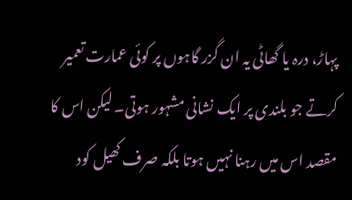پہاڑ، درہ یا گھاٹی یہ ان گزر گاہوں پر کوئی عمارت تعمیر کرتے جو بلندی پر ایک نشانی مشہور ہوتی۔ لیکن اس کا مقصد اس میں رہنا نہیں ہوتا بلکہ صرف کھیل کود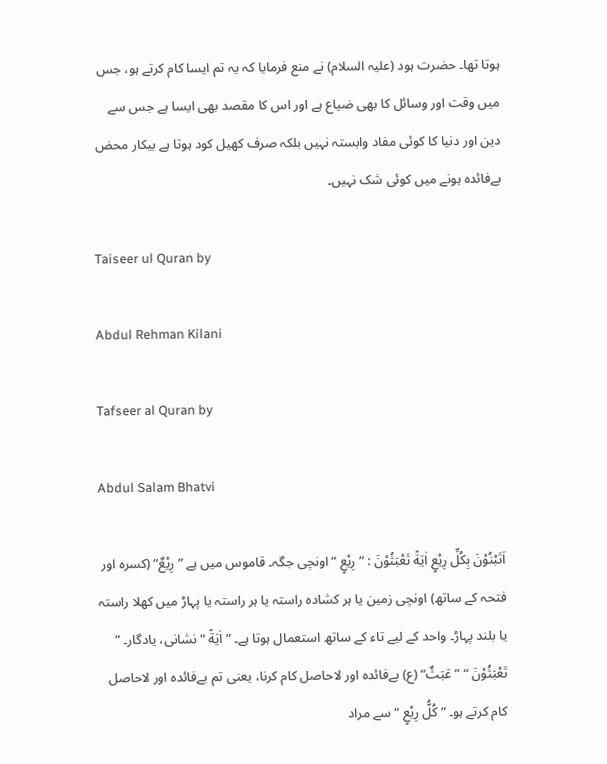ہوتا تھا۔ حضرت ہود (علیہ السلام) نے منع فرمایا کہ یہ تم ایسا کام کرتے ہو، جس میں وقت اور وسائل کا بھی ضیاع ہے اور اس کا مقصد بھی ایسا ہے جس سے دین اور دنیا کا کوئی مفاد وابستہ نہیں بلکہ صرف کھیل کود ہوتا ہے بیکار محض بےفائدہ ہونے میں کوئی شک نہیں۔

Taiseer ul Quran by

Abdul Rehman Kilani

Tafseer al Quran by

Abdul Salam Bhatvi

اَتَبْنُوْنَ بِكُلِّ رِيْعٍ اٰيَةً تَعْبَثُوْنَ : ” رِيْعٍ “ اونچی جگہ۔ قاموس میں ہے ” رِیْعٌ“ (کسرہ اور فتحہ کے ساتھ) اونچی زمین یا ہر کشادہ راستہ یا ہر راستہ یا پہاڑ میں کھلا راستہ یا بلند پہاڑ۔ واحد کے لیے تاء کے ساتھ استعمال ہوتا ہے۔ ” اٰيَةً “ نشانی، یادگار۔ ” تَعْبَثُوْنَ “ ” عَبَثٌ“ (ع) بےفائدہ اور لاحاصل کام کرنا، یعنی تم بےفائدہ اور لاحاصل کام کرتے ہو۔ ” کُلُّ رِیْعٍ “ سے مراد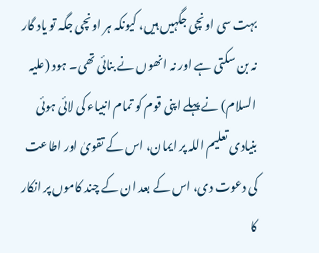بہت سی اونچی جگہیں ہیں، کیونکہ ہر اونچی جگہ تو یاد گار نہ بن سکتی ہے اور نہ انھوں نے بنائی تھی۔ ہود (علیہ السلام) نے پہلے اپنی قوم کو تمام انبیاء کی لائی ہوئی بنیادی تعلیم اللہ پر ایمان، اس کے تقویٰ اور اطاعت کی دعوت دی، اس کے بعد ان کے چند کاموں پر انکار کا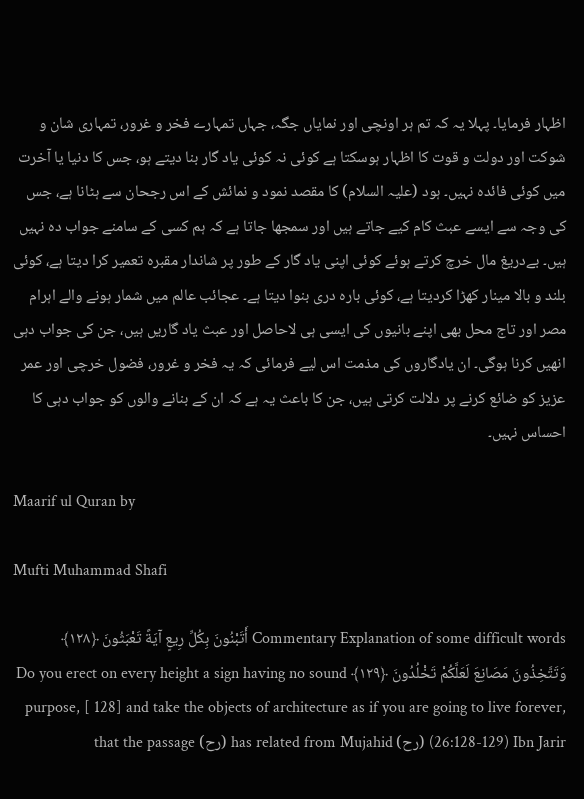اظہار فرمایا۔ پہلا یہ کہ تم ہر اونچی اور نمایاں جگہ، جہاں تمہارے فخر و غرور، تمہاری شان و شوکت اور دولت و قوت کا اظہار ہوسکتا ہے کوئی نہ کوئی یاد گار بنا دیتے ہو، جس کا دنیا یا آخرت میں کوئی فائدہ نہیں۔ ہود (علیہ السلام) کا مقصد نمود و نمائش کے اس رجحان سے ہٹانا ہے، جس کی وجہ سے ایسے عبث کام کیے جاتے ہیں اور سمجھا جاتا ہے کہ ہم کسی کے سامنے جواب دہ نہیں ہیں۔ بےدریغ مال خرچ کرتے ہوئے کوئی اپنی یاد گار کے طور پر شاندار مقبرہ تعمیر کرا دیتا ہے، کوئی بلند و بالا مینار کھڑا کردیتا ہے، کوئی بارہ دری بنوا دیتا ہے۔ عجائب عالم میں شمار ہونے والے اہرام مصر اور تاج محل بھی اپنے بانیوں کی ایسی ہی لاحاصل اور عبث یاد گاریں ہیں، جن کی جواب دہی انھیں کرنا ہوگی۔ ان یادگاروں کی مذمت اس لیے فرمائی کہ یہ فخر و غرور، فضول خرچی اور عمر عزیز کو ضائع کرنے پر دلالت کرتی ہیں، جن کا باعث یہ ہے کہ ان کے بنانے والوں کو جواب دہی کا احساس نہیں۔

Maarif ul Quran by

Mufti Muhammad Shafi

Commentary Explanation of some difficult words أَتَبْنُونَ بِكُلِّ رِ‌يعٍ آيَةً تَعْبَثُونَ ﴿١٢٨﴾ وَتَتَّخِذُونَ مَصَانِعَ لَعَلَّكُمْ تَخْلُدُونَ ﴿١٢٩﴾ Do you erect on every height a sign having no sound purpose, [ 128] and take the objects of architecture as if you are going to live forever, (26:128-129) Ibn Jarir (رح) has related from Mujahid (رح) that the passage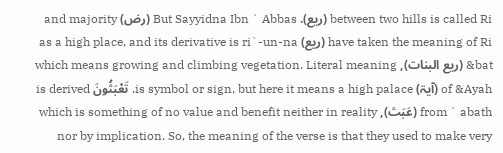between two hills is called Ri (ریع). But Sayyidna Ibn ` Abbas (رض) and majority have taken the meaning of Ri (ریع) as a high place, and its derivative is ri`-un-na bat& (ریع البنات), which means growing and climbing vegetation. Literal meaning of &Ayah (آیۃ) is symbol or sign, but here it means a high palace. تَعْبَثُونَ is derived from ` abath (عَبَث), which is something of no value and benefit neither in reality nor by implication. So, the meaning of the verse is that they used to make very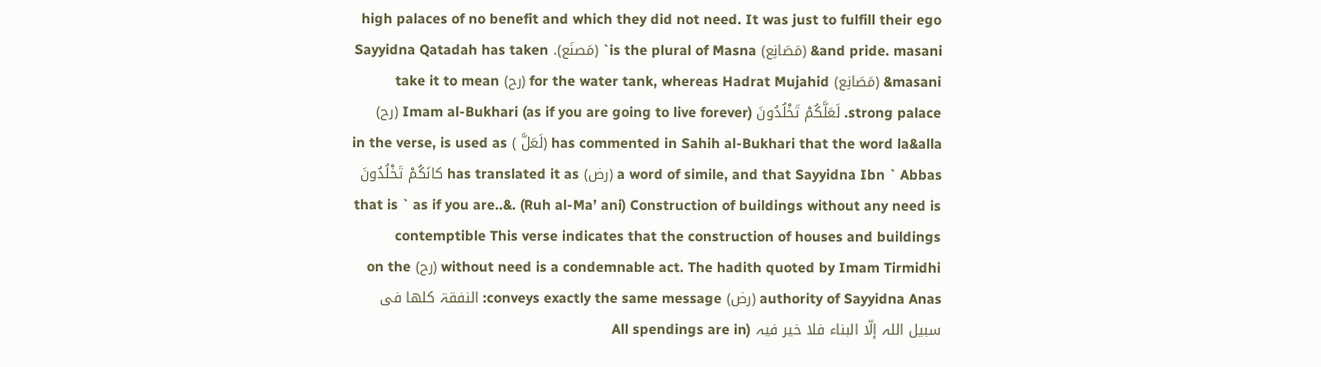high palaces of no benefit and which they did not need. It was just to fulfill their ego and pride. masani& (مَصَانِع) is the plural of Masna` (مَصنَع). Sayyidna Qatadah has taken masani& (مَصَانِع) for the water tank, whereas Hadrat Mujahid (رح) take it to mean strong palace. لَعَلَّكُمْ تَخْلُدُونَ (as if you are going to live forever) Imam al-Bukhari (رح) has commented in Sahih al-Bukhari that the word la&alla (لَعَلَّ ) in the verse, is used as a word of simile, and that Sayyidna Ibn ` Abbas (رض) has translated it as کانَكُمْ تَخْلُدُونَ that is ` as if you are..&. (Ruh al-Ma’ ani) Construction of buildings without any need is contemptible This verse indicates that the construction of houses and buildings without need is a condemnable act. The hadith quoted by Imam Tirmidhi (رح) on the authority of Sayyidna Anas (رض) conveys exactly the same message: النفقۃ کلھا فی سبیل اللہ إلّا البناء فلا خیر فیہ (All spendings are in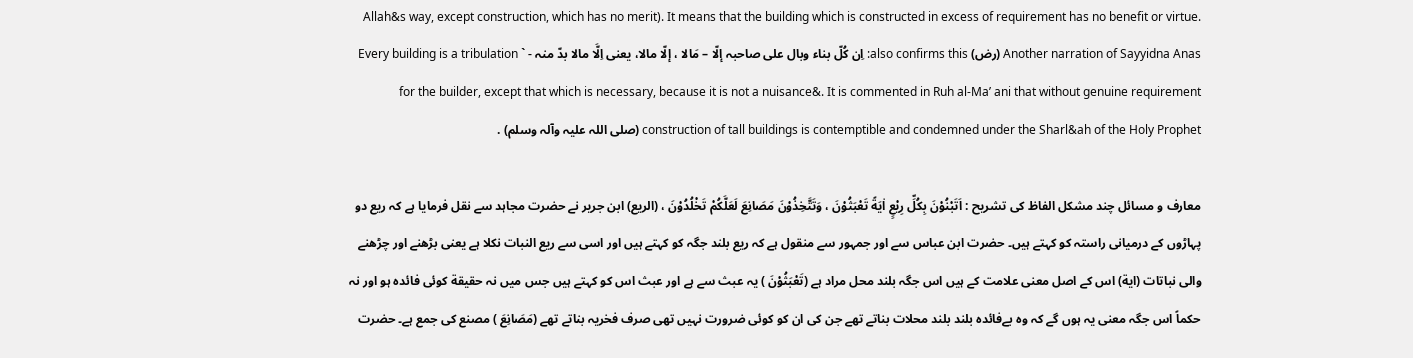Allah&s way, except construction, which has no merit). It means that the building which is constructed in excess of requirement has no benefit or virtue. Another narration of Sayyidna Anas (رض) also confirms this: اِن کُلّ بناء وبال علی صاحبہ إلّا – مَالا ، إلّا مالا، یعنی اِلَّا مالا بدّ منہ - ` Every building is a tribulation for the builder, except that which is necessary, because it is not a nuisance&. It is commented in Ruh al-Ma’ ani that without genuine requirement construction of tall buildings is contemptible and condemned under the Sharl&ah of the Holy Prophet (صلی اللہ علیہ وآلہ وسلم) .

معارف و مسائل چند مشکل الفاظ کی تشریح : اَتَبْنُوْنَ بِكُلِّ رِيْعٍ اٰيَةً تَعْبَثُوْنَ ، وَتَتَّخِذُوْنَ مَصَانِعَ لَعَلَّكُمْ تَخْلُدُوْنَ ، (الریع) ابن جریر نے حضرت مجاہد سے نقل فرمایا ہے کہ ریع دو پہاڑوں کے درمیانی راستہ کو کہتے ہیں۔ حضرت ابن عباس سے اور جمہور سے منقول ہے کہ ریع بلند جگہ کو کہتے ہیں اور اسی سے ریع النبات نکلا ہے یعنی بڑھنے اور چڑھنے والی نباتات (ایة) اس کے اصل معنی علامت کے ہیں اس جگہ بلند محل مراد ہے (تَعْبَثُوْنَ ) یہ عبث سے ہے اور عبث اس کو کہتے ہیں جس میں نہ حقیقة کوئی فائدہ ہو اور نہ حکماً اس جگہ معنی یہ ہوں گے کہ وہ بےفائدہ بلند بلند محلات بناتے تھے جن کی ان کو کوئی ضرورت نہیں تھی صرف فخریہ بناتے تھے (مَصَانِعَ ) مصنع کی جمع ہے۔ حضرت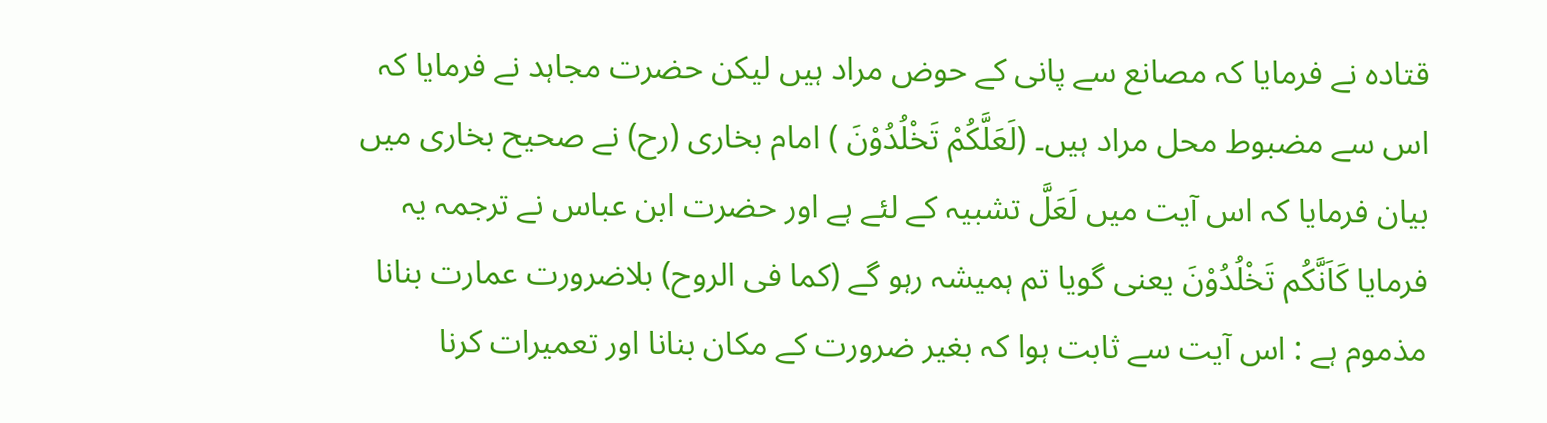قتادہ نے فرمایا کہ مصانع سے پانی کے حوض مراد ہیں لیکن حضرت مجاہد نے فرمایا کہ اس سے مضبوط محل مراد ہیں۔ (لَعَلَّكُمْ تَخْلُدُوْنَ ) امام بخاری (رح) نے صحیح بخاری میں بیان فرمایا کہ اس آیت میں لَعَلَّ تشبیہ کے لئے ہے اور حضرت ابن عباس نے ترجمہ یہ فرمایا کَاَنَّکُم تَخْلُدُوْنَ یعنی گویا تم ہمیشہ رہو گے (کما فی الروح) بلاضرورت عمارت بنانا مذموم ہے : اس آیت سے ثابت ہوا کہ بغیر ضرورت کے مکان بنانا اور تعمیرات کرنا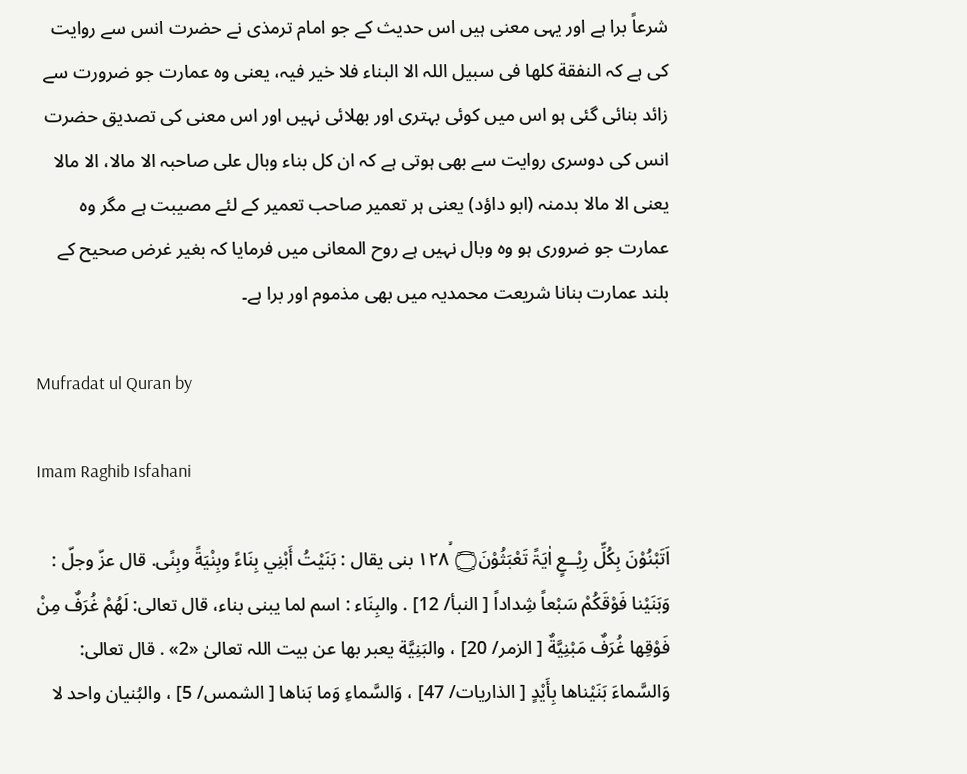شرعاً برا ہے اور یہی معنی ہیں اس حدیث کے جو امام ترمذی نے حضرت انس سے روایت کی ہے کہ النفقة کلھا فی سبیل اللہ الا البناء فلا خیر فیہ، یعنی وہ عمارت جو ضرورت سے زائد بنائی گئی ہو اس میں کوئی بہتری اور بھلائی نہیں اور اس معنی کی تصدیق حضرت انس کی دوسری روایت سے بھی ہوتی ہے کہ ان کل بناء وبال علی صاحبہ الا مالا، الا مالا یعنی الا مالا بدمنہ (ابو داؤد) یعنی ہر تعمیر صاحب تعمیر کے لئے مصیبت ہے مگر وہ عمارت جو ضروری ہو وہ وبال نہیں ہے روح المعانی میں فرمایا کہ بغیر غرض صحیح کے بلند عمارت بنانا شریعت محمدیہ میں بھی مذموم اور برا ہے۔

Mufradat ul Quran by

Imam Raghib Isfahani

اَتَبْنُوْنَ بِكُلِّ رِيْــعٍ اٰيَۃً تَعْبَثُوْنَ۝ ١٢٨ۙ بنی يقال : بَنَيْتُ أَبْنِي بِنَاءً وبِنْيَةً وبِنًى. قال عزّ وجلّ : وَبَنَيْنا فَوْقَكُمْ سَبْعاً شِداداً [ النبأ/ 12] . والبِنَاء : اسم لما يبنی بناء، قال تعالی: لَهُمْ غُرَفٌ مِنْ فَوْقِها غُرَفٌ مَبْنِيَّةٌ [ الزمر/ 20] ، والبَنِيَّة يعبر بها عن بيت اللہ تعالیٰ «2» . قال تعالی: وَالسَّماءَ بَنَيْناها بِأَيْدٍ [ الذاریات/ 47] ، وَالسَّماءِ وَما بَناها [ الشمس/ 5] ، والبُنيان واحد لا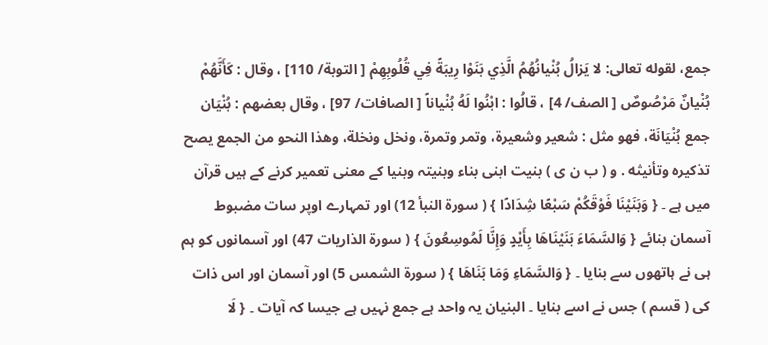جمع، لقوله تعالی: لا يَزالُ بُنْيانُهُمُ الَّذِي بَنَوْا رِيبَةً فِي قُلُوبِهِمْ [ التوبة/ 110] ، وقال : كَأَنَّهُمْ بُنْيانٌ مَرْصُوصٌ [ الصف/ 4] ، قالُوا : ابْنُوا لَهُ بُنْياناً [ الصافات/ 97] ، وقال بعضهم : بُنْيَان جمع بُنْيَانَة، فهو مثل : شعیر وشعیرة، وتمر وتمرة، ونخل ونخلة، وهذا النحو من الجمع يصح تذكيره وتأنيثه . و ( ب ن ی ) بنیت ابنی بناء وبنیتہ وبنیا کے معنی تعمیر کرنے کے ہیں قرآن میں ہے ۔ { وَبَنَيْنَا فَوْقَكُمْ سَبْعًا شِدَادًا } ( سورة النبأ 12) اور تمہارے اوپر سات مضبوط آسمان بنائے { وَالسَّمَاءَ بَنَيْنَاهَا بِأَيْدٍ وَإِنَّا لَمُوسِعُونَ } ( سورة الذاریات 47) اور آسمانوں کو ہم ہی نے ہاتھوں سے بنایا ۔ { وَالسَّمَاءِ وَمَا بَنَاهَا } ( سورة الشمس 5) اور آسمان اور اس ذات کی ( قسم ) جس نے اسے بنایا ۔ البنیان یہ واحد ہے جمع نہیں ہے جیسا کہ آیات ۔ { لَا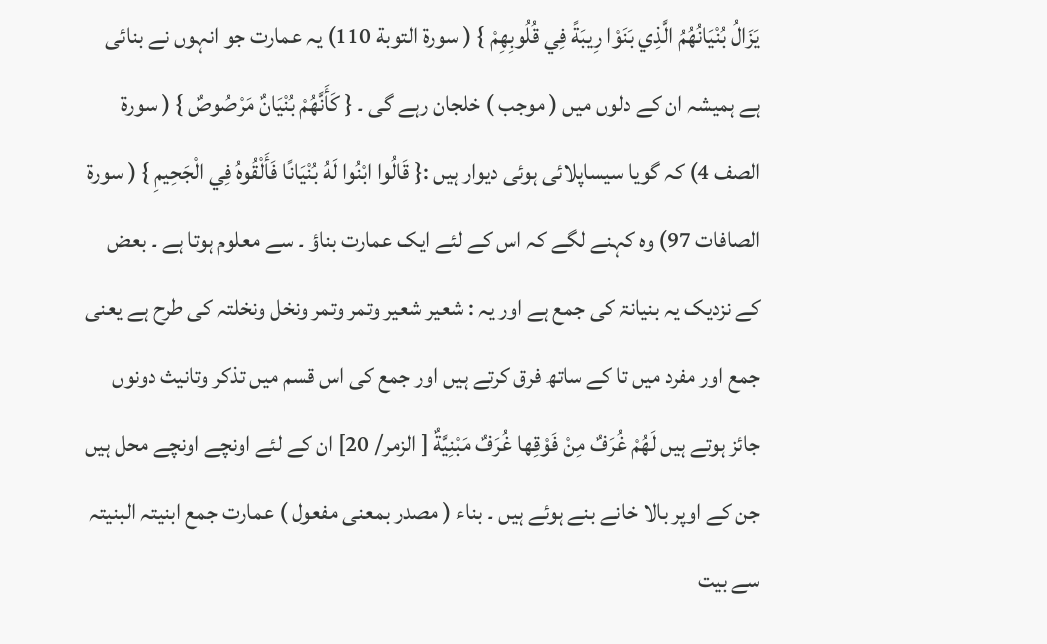يَزَالُ بُنْيَانُهُمُ الَّذِي بَنَوْا رِيبَةً فِي قُلُوبِهِمْ } ( سورة التوبة 110) یہ عمارت جو انہوں نے بنائی ہے ہمیشہ ان کے دلوں میں ( موجب ) خلجان رہے گی ۔ { كَأَنَّهُمْ بُنْيَانٌ مَرْصُوصٌ } ( سورة الصف 4) کہ گویا سیساپلائی ہوئی دیوار ہیں :{ قَالُوا ابْنُوا لَهُ بُنْيَانًا فَأَلْقُوهُ فِي الْجَحِيمِ } ( سورة الصافات 97) وہ کہنے لگے کہ اس کے لئے ایک عمارت بناؤ ۔ سے معلوم ہوتا ہے ۔ بعض کے نزدیک یہ بنیانۃ کی جمع ہے اور یہ : شعیر شعیر وتمر وتمر ونخل ونخلتہ کی طرح ہے یعنی جمع اور مفرد میں تا کے ساتھ فرق کرتے ہیں اور جمع کی اس قسم میں تذکر وتانیث دونوں جائز ہوتے ہیں لَهُمْ غُرَفٌ مِنْ فَوْقِها غُرَفٌ مَبْنِيَّةٌ [ الزمر/ 20] ان کے لئے اونچے اونچے محل ہیں جن کے اوپر بالا خانے بنے ہوئے ہیں ۔ بناء ( مصدر بمعنی مفعول ) عمارت جمع ابنیتہ البنیتہ سے بیت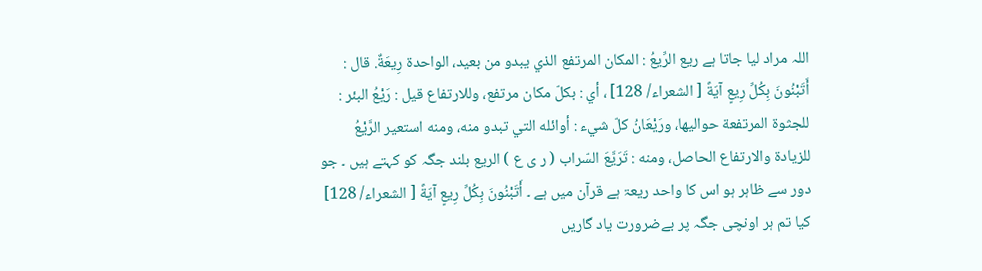اللہ مراد لیا جاتا ہے ريع الرِّيعُ : المکان المرتفع الذي يبدو من بعید، الواحدة رِيعَةٌ. قال : أَتَبْنُونَ بِكُلِّ رِيعٍ آيَةً [ الشعراء/ 128] ، أي : بكلّ مکان مرتفع، وللارتفاع قيل : رَيْعُ البئر : للجثوة المرتفعة حواليها، ورَيْعَانُ كلّ شيء : أوائله التي تبدو منه، ومنه استعیر الرَّيْعُ للزیادة والارتفاع الحاصل، ومنه : تَرَيَّعَ السّراب ( ر ی ع ) الریع بلند جگہ کو کہتے ہیں ۔ جو دور سے ظاہر ہو اس کا واحد ریعۃ ہے قرآن میں ہے ۔ أَتَبْنُونَ بِكُلِّ رِيعٍ آيَةً [ الشعراء/ 128] کیا تم ہر اونچی جگہ پر بےضرورت یاد گاریں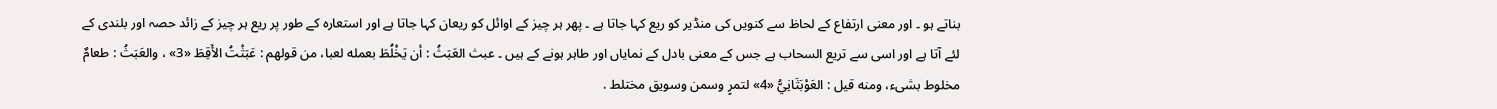بناتے ہو ۔ اور معنی ارتفاع کے لحاظ سے کنویں کی منڈیر کو ریع کہا جاتا ہے ۔ پھر ہر چیز کے اوائل کو ریعان کہا جاتا ہے اور استعارہ کے طور پر ریع ہر چیز کے زائد حصہ اور بلندی کے لئے آتا ہے اور اسی سے تریع السحاب ہے جس کے معنی بادل کے نمایاں اور طاہر ہونے کے ہیں ۔ عبث العَبَثُ : أن يَخْلُطَ بعمله لعبا، من قولهم : عَبَثْتُ الأَقِطَ «3» ، والعَبَثُ : طعامٌ مخلوط بشیء، ومنه قيل : العَوْبَثَانِيُّ «4» لتمرٍ وسمن وسویق مختلط .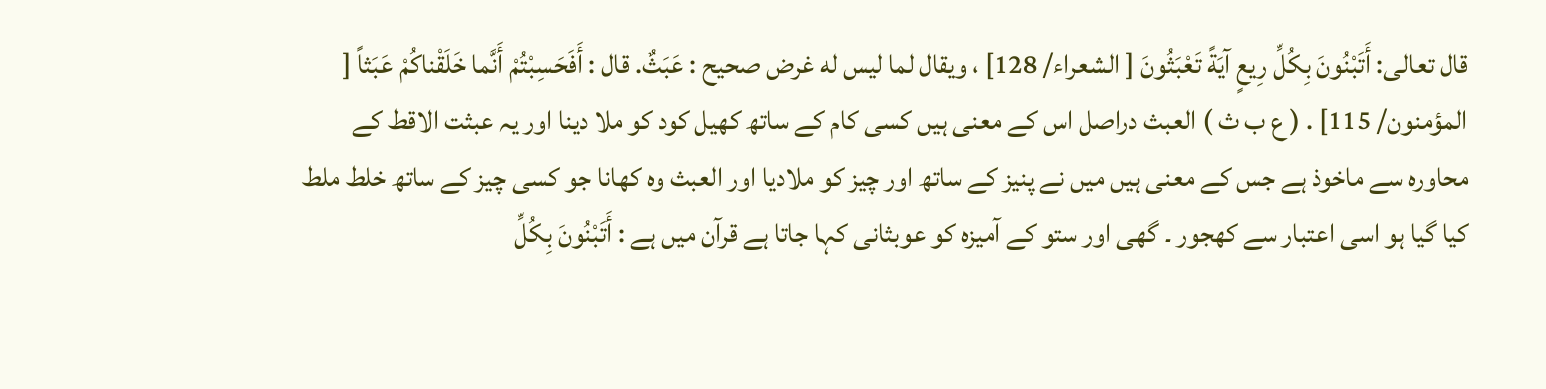قال تعالی: أَتَبْنُونَ بِكُلِّ رِيعٍ آيَةً تَعْبَثُونَ [ الشعراء/ 128] ، ويقال لما ليس له غرض صحیح : عَبَثٌ. قال : أَفَحَسِبْتُمْ أَنَّما خَلَقْناكُمْ عَبَثاً [ المؤمنون/ 115] . ( ع ب ث ) العبث دراصل اس کے معنی ہیں کسی کام کے ساتھ کھیل کود کو ملا دینا اور یہ عبثت الاقط کے محاورہ سے ماخوذ ہے جس کے معنی ہیں میں نے پنیز کے ساتھ اور چیز کو ملادیا اور العبث وہ کھانا جو کسی چیز کے ساتھ خلط ملط کیا گیا ہو اسی اعتبار سے کھجور ۔ گھی اور ستو کے آمیزہ کو عوبثانی کہا جاتا ہے قرآن میں ہے : أَتَبْنُونَ بِكُلِّ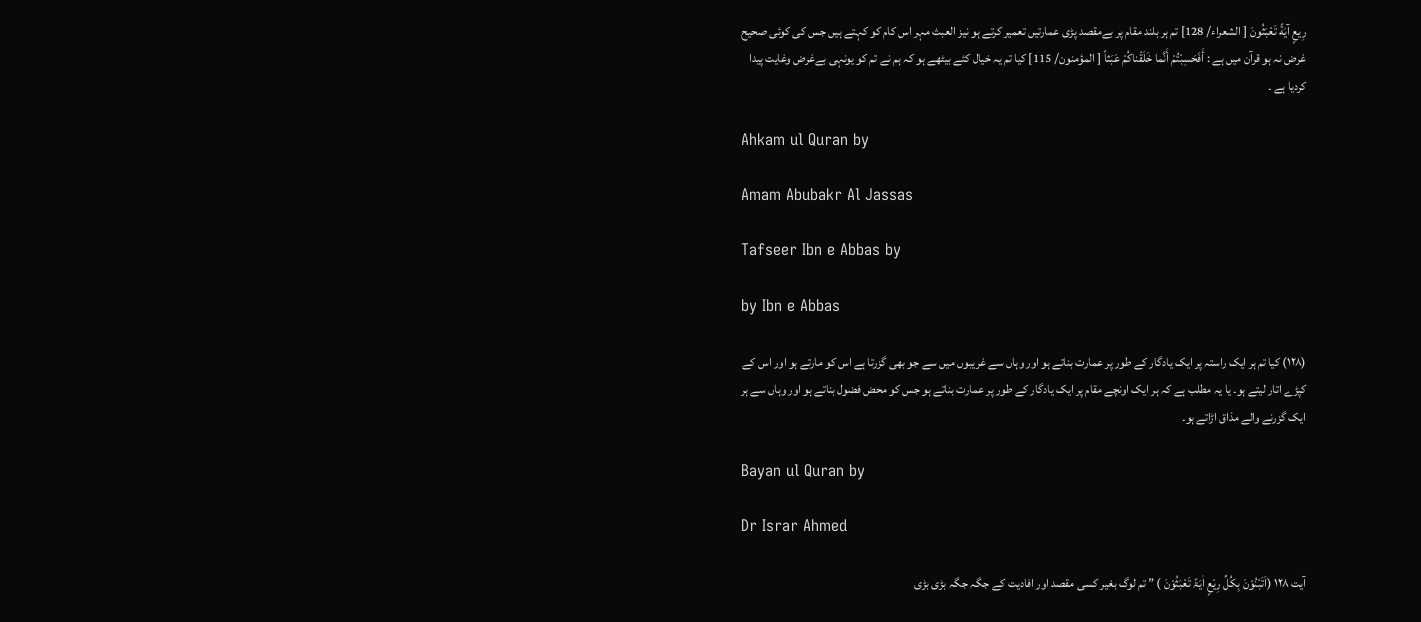رِيعٍ آيَةً تَعْبَثُونَ [ الشعراء/ 128] تم ہر بلند مقام پر بےمقصد پڑی عمارتیں تعمیر کرتے ہو نیز العبث مہر اس کام کو کہتے ہیں جس کی کوئی صحیح غرض نہ ہو قرآن میں ہے : أَفَحَسِبْتُمْ أَنَّما خَلَقْناكُمْ عَبَثاً [ المؤمنون/ 115] کیا تم یہ خیال کئے بیٹھے ہو کہ ہم نے تم کو یونہی بےغرض وغایت پیدا کردیا ہے ۔

Ahkam ul Quran by

Amam Abubakr Al Jassas

Tafseer Ibn e Abbas by

by Ibn e Abbas

(١٢٨) کیا تم ہر ایک راستہ پر ایک یادگار کے طور پر عمارت بناتے ہو اور وہاں سے غریبوں میں سے جو بھی گزرتا ہے اس کو مارتے ہو اور اس کے کپڑے اتار لیتے ہو۔ یا یہ مطلب ہے کہ ہر ایک اونچے مقام پر ایک یادگار کے طور پر عمارت بناتے ہو جس کو محض فضول بناتے ہو اور وہاں سے ہر ایک گزرنے والے مذاق اڑاتے ہو۔

Bayan ul Quran by

Dr Israr Ahmed

آیت ١٢٨ (اَتَبْنُوْنَ بِکُلِّ رِیْعٍ اٰیَۃً تَعْبَثُوْنَ ) ” تم لوگ بغیر کسی مقصد اور افادیت کے جگہ جگہ بڑی بڑی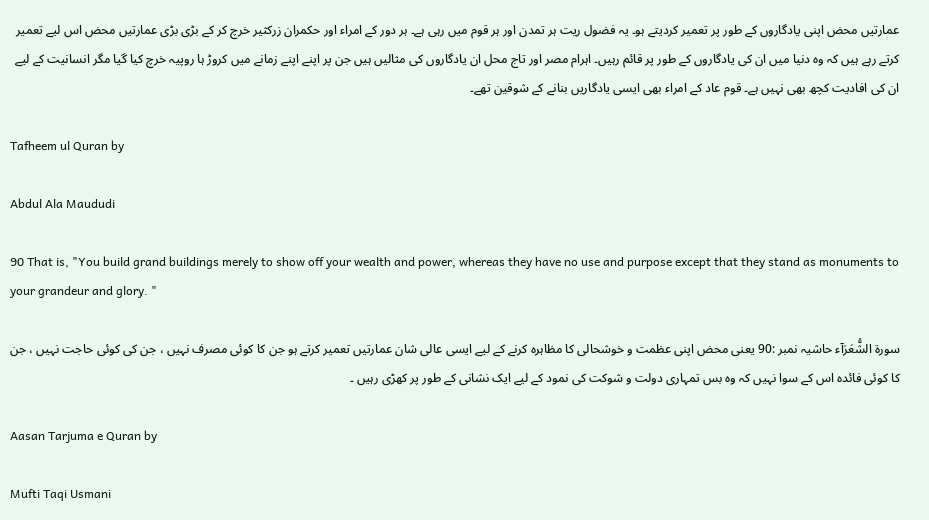عمارتیں محض اپنی یادگاروں کے طور پر تعمیر کردیتے ہو۔ یہ فضول ریت ہر تمدن اور ہر قوم میں رہی ہے۔ ہر دور کے امراء اور حکمران زرکثیر خرچ کر کے بڑی بڑی عمارتیں محض اس لیے تعمیر کرتے رہے ہیں کہ وہ دنیا میں ان کی یادگاروں کے طور پر قائم رہیں۔ اہرام مصر اور تاج محل ان یادگاروں کی مثالیں ہیں جن پر اپنے اپنے زمانے میں کروڑ ہا روپیہ خرچ کیا گیا مگر انسانیت کے لیے ان کی افادیت کچھ بھی نہیں ہے۔ قوم عاد کے امراء بھی ایسی یادگاریں بنانے کے شوقین تھے۔

Tafheem ul Quran by

Abdul Ala Maududi

90 That is, "You build grand buildings merely to show off your wealth and power, whereas they have no use and purpose except that they stand as monuments to your grandeur and glory. "

سورة الشُّعَرَآء حاشیہ نمبر :90 یعنی محض اپنی عظمت و خوشحالی کا مظاہرہ کرنے کے لیے ایسی عالی شان عمارتیں تعمیر کرتے ہو جن کا کوئی مصرف نہیں ، جن کی کوئی حاجت نہیں ، جن کا کوئی فائدہ اس کے سوا نہیں کہ وہ بس تمہاری دولت و شوکت کی نمود کے لیے ایک نشانی کے طور پر کھڑی رہیں ۔

Aasan Tarjuma e Quran by

Mufti Taqi Usmani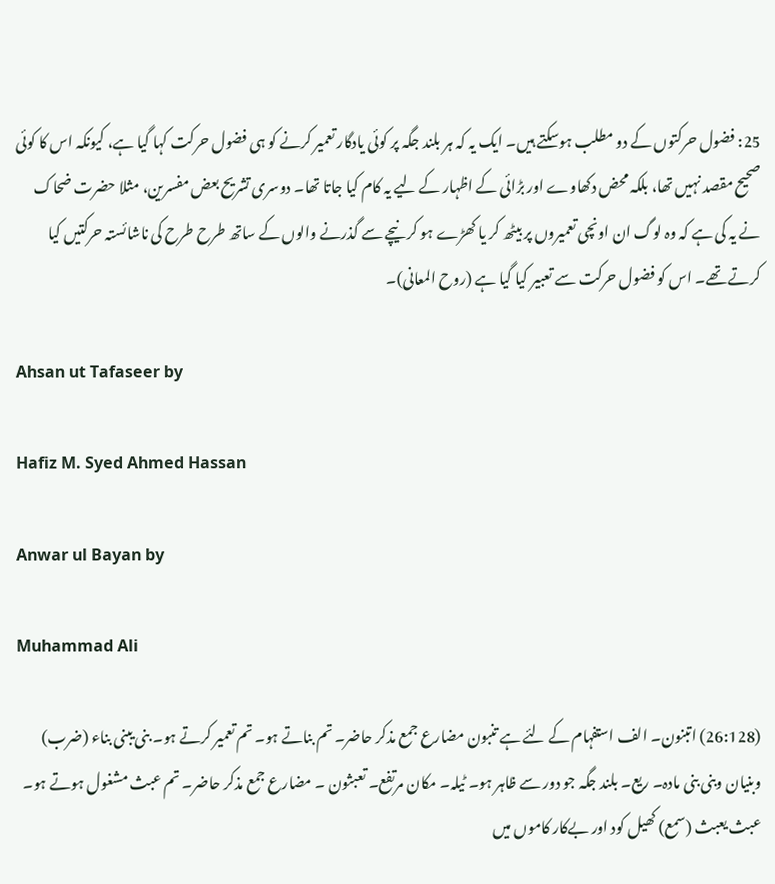25: فضول حرکتوں کے دو مطلب ہوسکتے ہیں۔ ایک یہ کہ ہر بلند جگہ پر کوئی یادگار تعمیر کرنے کو ہی فضول حرکت کہا گیا ہے، کیونکہ اس کا کوئی صحیح مقصد نہیں تھا، بلکہ محض دکھاوے اور بڑائی کے اظہار کے لیے یہ کام کیا جاتا تھا۔ دوسری تشریح بعض مفسرین، مثلا حضرت ضحاک نے یہ کی ہے کہ وہ لوگ ان اونچی تعمیروں پر بیٹھ کر یا کھڑے ہو کر نیچے سے گذرنے والوں کے ساتھ طرح طرح کی ناشائستہ حرکتیں کیا کرتے تھے۔ اس کو فضول حرکت سے تعبیر کیا گیا ہے (روح المعانی)۔

Ahsan ut Tafaseer by

Hafiz M. Syed Ahmed Hassan

Anwar ul Bayan by

Muhammad Ali

(26:128) اتبنون۔ الف استفہام کے لئے ہے تنبون مضارع جمع مذکر حاضر۔ تم بناتے ہو۔ تم تعمیر کرتے ہو۔ بنی یبنی بناء (ضرب) وبنیان وبنی بنی مادہ۔ ریع۔ بلند جگہ جو دور سے ظاہر ہو۔ ٹیلہ۔ مکان مرتفع۔ تعبثون ۔ مضارع جمع مذکر حاضر۔ تم عبث مشغول ہوتے ہو۔ عبث یعبث (سمع) کھیل کود اور بےکار کاموں میں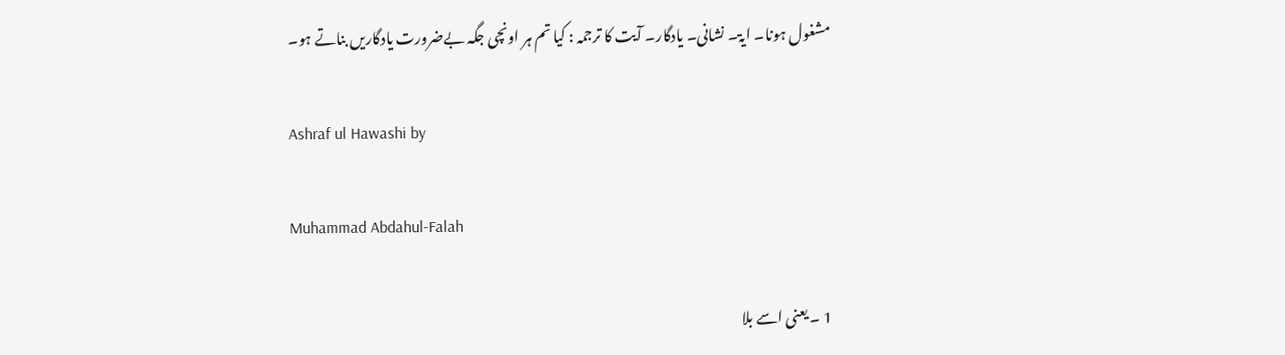مشغول ہونا۔ ایۃ۔ نشانی۔ یادگار۔ آیت کا ترجمہ : کیا تم ہر اونچی جگہ بےضرورت یادگاریں بناتے ہو۔

Ashraf ul Hawashi by

Muhammad Abdahul-Falah

1 ۔ یعنی اسے بلا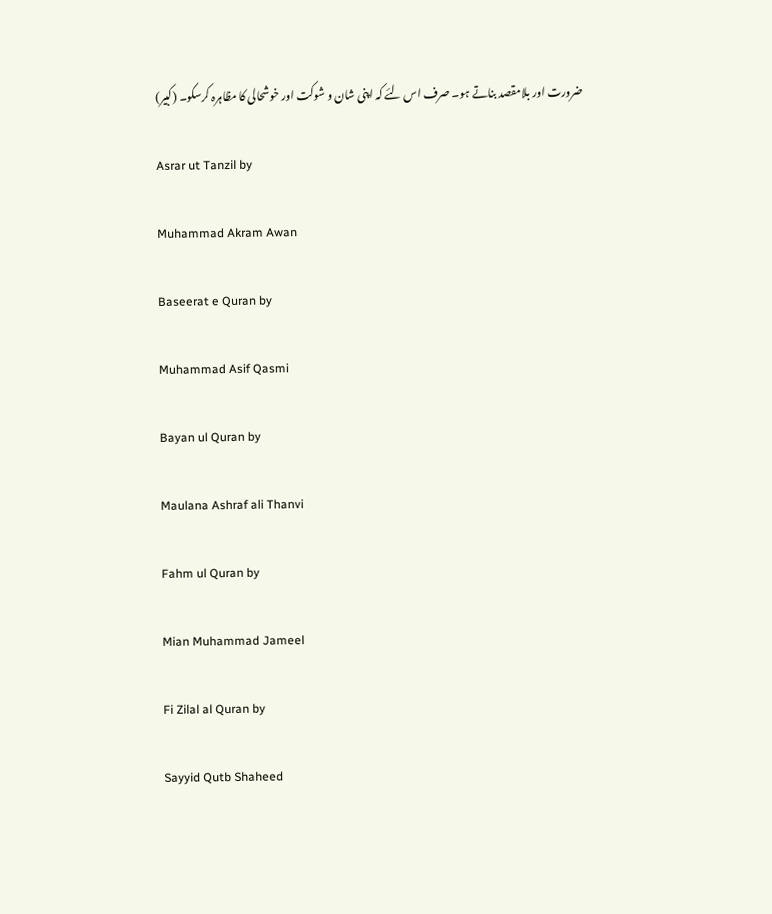ضرورت اور بلامقصد بناتے ہو۔ صرف اس لئے کہ اپنی شان و شوکت اور خوشحالی کا مظاہرہ کرسکو۔ (کبیر)

Asrar ut Tanzil by

Muhammad Akram Awan

Baseerat e Quran by

Muhammad Asif Qasmi

Bayan ul Quran by

Maulana Ashraf ali Thanvi

Fahm ul Quran by

Mian Muhammad Jameel

Fi Zilal al Quran by

Sayyid Qutb Shaheed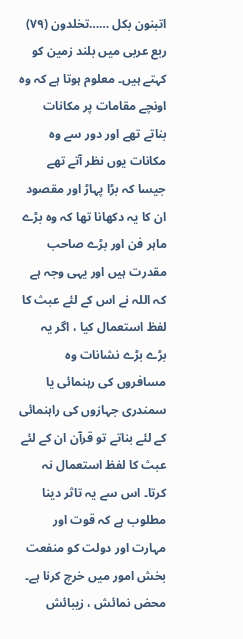اتبنون بکل ……تخلدون (٧٩) ربع عربی میں بلند زمین کو کہتے ہیں۔ معلوم ہوتا ہے کہ وہ اونچے مقامات پر مکانات بناتے تھے اور دور سے وہ مکانات یوں نظر آتے تھے جیسا کہ بڑا پہاڑ اور مقصود ان کا یہ دکھانا تھا کہ وہ بڑے ماہر فن اور بڑے صاحب مقدرت ہیں اور یہی وجہ ہے کہ اللہ نے اس کے لئے عبث کا لفظ استعمال کیا ، اگر یہ بڑے بڑے نشانات وہ مسافروں کی رہنمائی یا سمندری جہازوں کی راہنمائی کے لئے بناتے تو قرآن ان کے لئے عبث کا لفظ استعمال نہ کرتا۔ اس سے یہ تاثر دینا مطلوب ہے کہ قوت اور مہارت اور دولت کو منفعت بخش امور میں خرچ کرنا ہے۔ محض نمائش ، زیبائش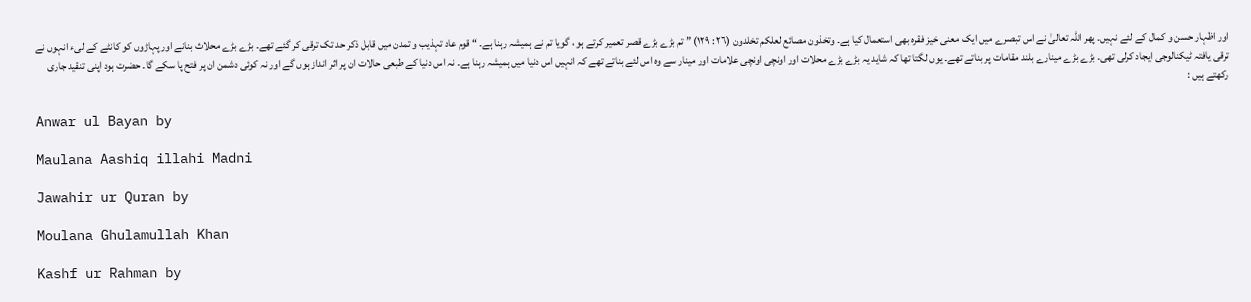اور اظہار حسن و کمال کے لئے نہیں۔ پھر اللہ تعالیٰ نے اس تبصرے میں ایک معنی خیز فقرہ بھی استعمال کیا ہے۔ وتخذون مصائع لعلکم تخلدون (٢٦ : ١٢٩) ” تم بڑے بڑے قصر تعمیر کرتے ہو ، گویا تم نے ہمیشہ رہنا ہے۔ “ قوم عاد تہذیب و تمدن میں قابل ذکر حد تک ترقی کر گئے تھے۔ بڑے بڑے محلاث بنانے اور پہاڑوں کو کانٹے کے لیء انہوں نے ترقی یافتہ ٹیکنالوجی ایجاد کرلی تھی۔ بڑے بڑے مینارے بلند مقامات پر بناتے تھے۔ یوں لگتا تھا کہ شاید یہ بڑے بڑے محلات اور اونچی اونچی علامات اور مینار سے وہ اس لئے بناتے تھے کہ انہیں اس دنیا میں ہمیشہ رہنا ہے۔ نہ اس دنیا کے طبعی حالات ان پر اثر انداز ہوں گے اور نہ کوئی دشمن ان پر فتح پا سکے گا۔ حضرت ہود اپنی تنقید جاری رکھتے ہیں :

Anwar ul Bayan by

Maulana Aashiq illahi Madni

Jawahir ur Quran by

Moulana Ghulamullah Khan

Kashf ur Rahman by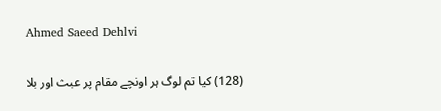Ahmed Saeed Dehlvi

(128) کیا تم لوگ ہر اونچے مقام پر عبث اور بلا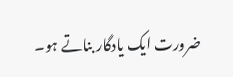ضرورت ایک یادگار بناتے ہو۔